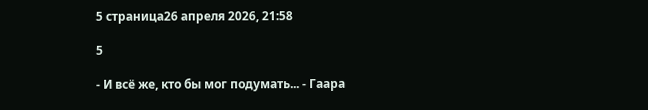5 страница26 апреля 2026, 21:58

5

- И всё же, кто бы мог подумать... - Гаара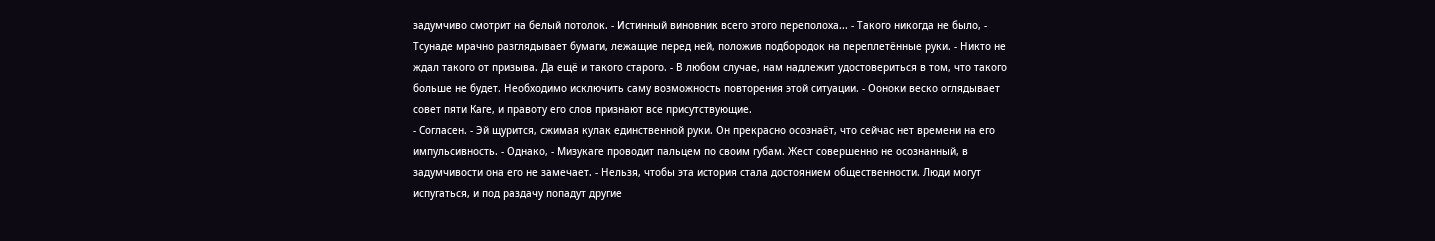задумчиво смотрит на белый потолок. - Истинный виновник всего этого переполоха... - Такого никогда не было, - Тсунаде мрачно разглядывает бумаги, лежащие перед ней, положив подбородок на переплетённые руки. - Никто не ждал такого от призыва. Да ещё и такого старого. - В любом случае, нам надлежит удостовериться в том, что такого больше не будет. Необходимо исключить саму возможность повторения этой ситуации. - Ооноки веско оглядывает совет пяти Каге, и правоту его слов признают все присутствующие.
- Согласен. - Эй щурится, сжимая кулак единственной руки. Он прекрасно осознаёт, что сейчас нет времени на его импульсивность. - Однако, - Мизукаге проводит пальцем по своим губам. Жест совершенно не осознанный, в задумчивости она его не замечает. - Нельзя, чтобы эта история стала достоянием общественности. Люди могут испугаться, и под раздачу попадут другие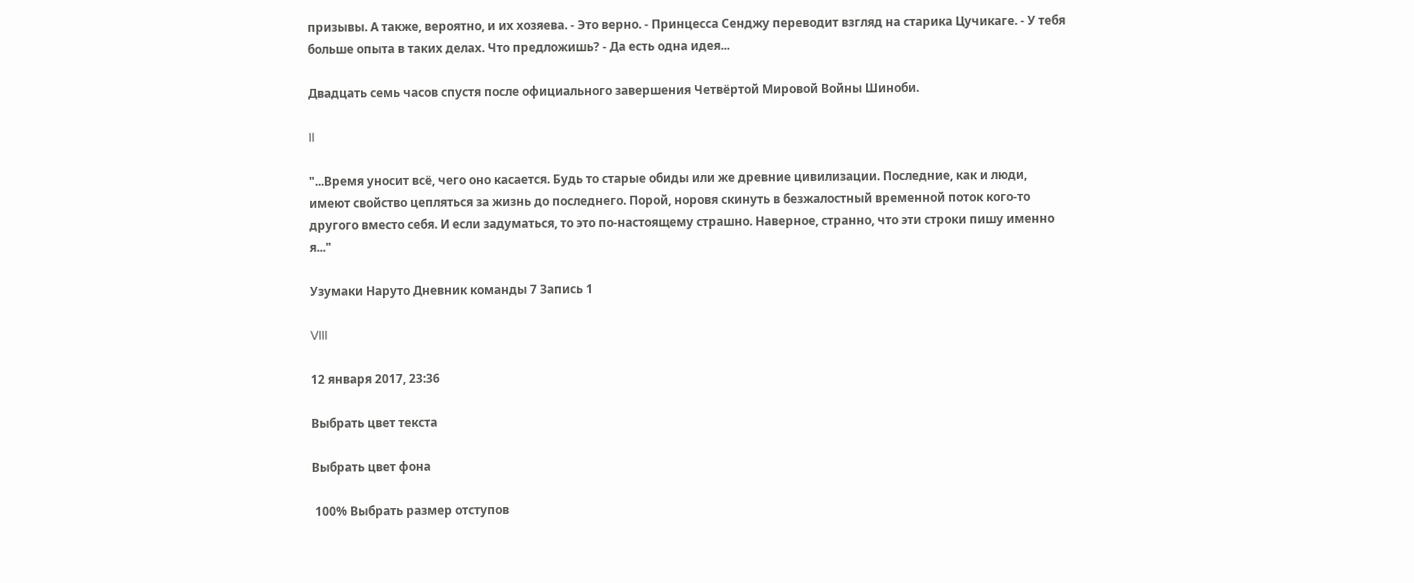призывы. А также, вероятно, и их хозяева. - Это верно. - Принцесса Сенджу переводит взгляд на старика Цучикаге. - У тебя больше опыта в таких делах. Что предложишь? - Да есть одна идея...

Двадцать семь часов спустя после официального завершения Четвёртой Мировой Войны Шиноби.

II

"...Время уносит всё, чего оно касается. Будь то старые обиды или же древние цивилизации. Последние, как и люди, имеют свойство цепляться за жизнь до последнего. Порой, норовя скинуть в безжалостный временной поток кого-то другого вместо себя. И если задуматься, то это по-настоящему страшно. Наверное, странно, что эти строки пишу именно я..."

Узумаки Наруто Дневник команды 7 Запись 1

VIII

12 января 2017, 23:36

Выбрать цвет текста

Выбрать цвет фона

 100% Выбрать размер отступов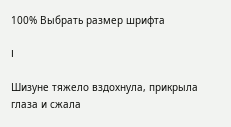100% Выбрать размер шрифта

I

Шизуне тяжело вздохнула, прикрыла глаза и сжала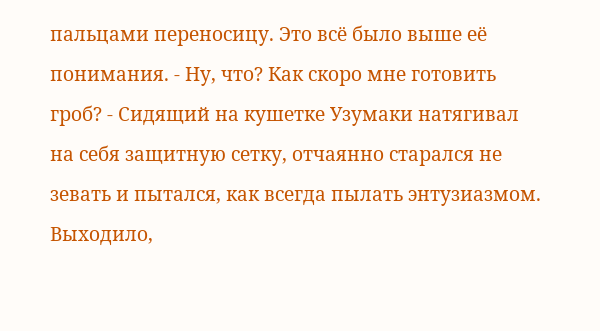пальцами переносицу. Это всё было выше её понимания. - Ну, что? Как скоро мне готовить гроб? - Сидящий на кушетке Узумаки натягивал на себя защитную сетку, отчаянно старался не зевать и пытался, как всегда пылать энтузиазмом. Выходило,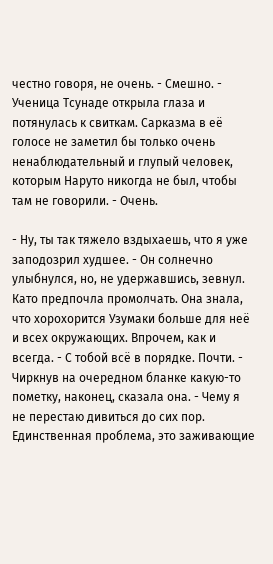честно говоря, не очень. - Смешно. - Ученица Тсунаде открыла глаза и потянулась к свиткам. Сарказма в её голосе не заметил бы только очень ненаблюдательный и глупый человек, которым Наруто никогда не был, чтобы там не говорили. - Очень.

- Ну, ты так тяжело вздыхаешь, что я уже заподозрил худшее. - Он солнечно улыбнулся, но, не удержавшись, зевнул. Като предпочла промолчать. Она знала, что хорохорится Узумаки больше для неё и всех окружающих. Впрочем, как и всегда. - С тобой всё в порядке. Почти. - Чиркнув на очередном бланке какую-то пометку, наконец, сказала она. - Чему я не перестаю дивиться до сих пор. Единственная проблема, это заживающие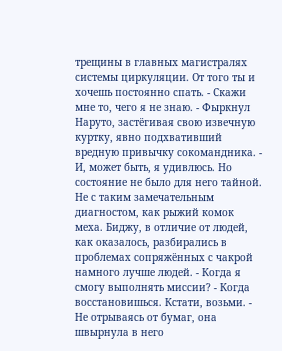трещины в главных магистралях системы циркуляции. От того ты и хочешь постоянно спать. - Скажи мне то, чего я не знаю. - Фыркнул Наруто, застёгивая свою извечную куртку, явно подхвативший вредную привычку сокомандника. - И, может быть, я удивлюсь. Но состояние не было для него тайной. Не с таким замечательным диагностом, как рыжий комок меха. Биджу, в отличие от людей, как оказалось, разбирались в проблемах сопряжённых с чакрой намного лучше людей. - Когда я смогу выполнять миссии? - Когда восстановишься. Кстати, возьми. - Не отрываясь от бумаг, она швырнула в него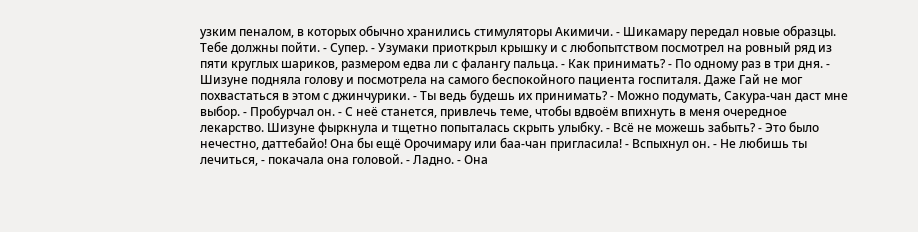узким пеналом, в которых обычно хранились стимуляторы Акимичи. - Шикамару передал новые образцы. Тебе должны пойти. - Супер. - Узумаки приоткрыл крышку и с любопытством посмотрел на ровный ряд из пяти круглых шариков, размером едва ли с фалангу пальца. - Как принимать? - По одному раз в три дня. - Шизуне подняла голову и посмотрела на самого беспокойного пациента госпиталя. Даже Гай не мог похвастаться в этом с джинчурики. - Ты ведь будешь их принимать? - Можно подумать, Сакура-чан даст мне выбор. - Пробурчал он. - С неё станется, привлечь теме, чтобы вдвоём впихнуть в меня очередное лекарство. Шизуне фыркнула и тщетно попыталась скрыть улыбку. - Всё не можешь забыть? - Это было нечестно, даттебайо! Она бы ещё Орочимару или баа-чан пригласила! - Вспыхнул он. - Не любишь ты лечиться, - покачала она головой. - Ладно. - Она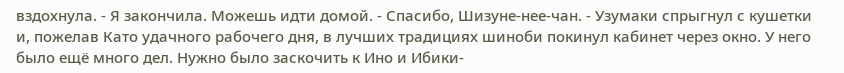вздохнула. - Я закончила. Можешь идти домой. - Спасибо, Шизуне-нее-чан. - Узумаки спрыгнул с кушетки и, пожелав Като удачного рабочего дня, в лучших традициях шиноби покинул кабинет через окно. У него было ещё много дел. Нужно было заскочить к Ино и Ибики-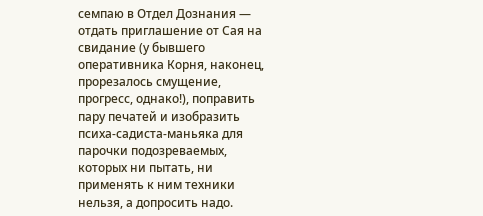семпаю в Отдел Дознания — отдать приглашение от Сая на свидание (у бывшего оперативника Корня, наконец, прорезалось смущение, прогресс, однако!), поправить пару печатей и изобразить психа-садиста-маньяка для парочки подозреваемых, которых ни пытать, ни применять к ним техники нельзя, а допросить надо.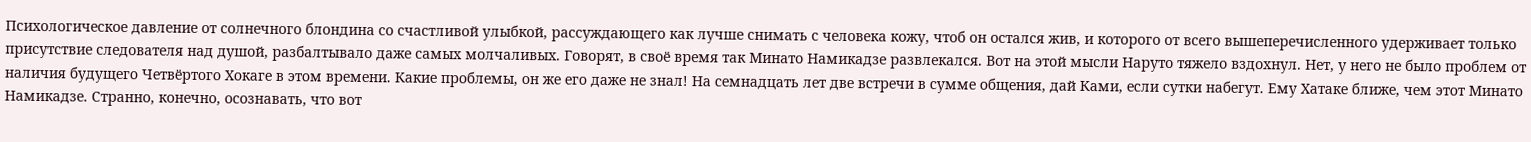Психологическое давление от солнечного блондина со счастливой улыбкой, рассуждающего как лучше снимать с человека кожу, чтоб он остался жив, и которого от всего вышеперечисленного удерживает только присутствие следователя над душой, разбалтывало даже самых молчаливых. Говорят, в своё время так Минато Намикадзе развлекался. Вот на этой мысли Наруто тяжело вздохнул. Нет, у него не было проблем от наличия будущего Четвёртого Хокаге в этом времени. Какие проблемы, он же его даже не знал! На семнадцать лет две встречи в сумме общения, дай Ками, если сутки набегут. Ему Хатаке ближе, чем этот Минато Намикадзе. Странно, конечно, осознавать, что вот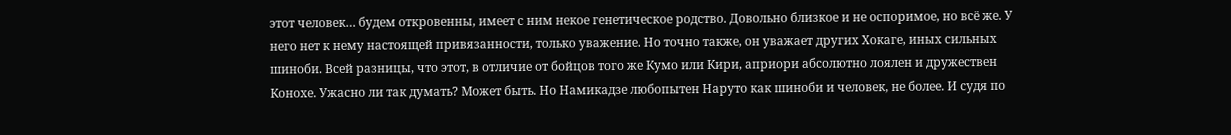этот человек… будем откровенны, имеет с ним некое генетическое родство. Довольно близкое и не оспоримое, но всё же. У него нет к нему настоящей привязанности, только уважение. Но точно также, он уважает других Хокаге, иных сильных шиноби. Всей разницы, что этот, в отличие от бойцов того же Кумо или Кири, априори абсолютно лоялен и дружествен Конохе. Ужасно ли так думать? Может быть. Но Намикадзе любопытен Наруто как шиноби и человек, не более. И судя по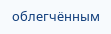облегчённым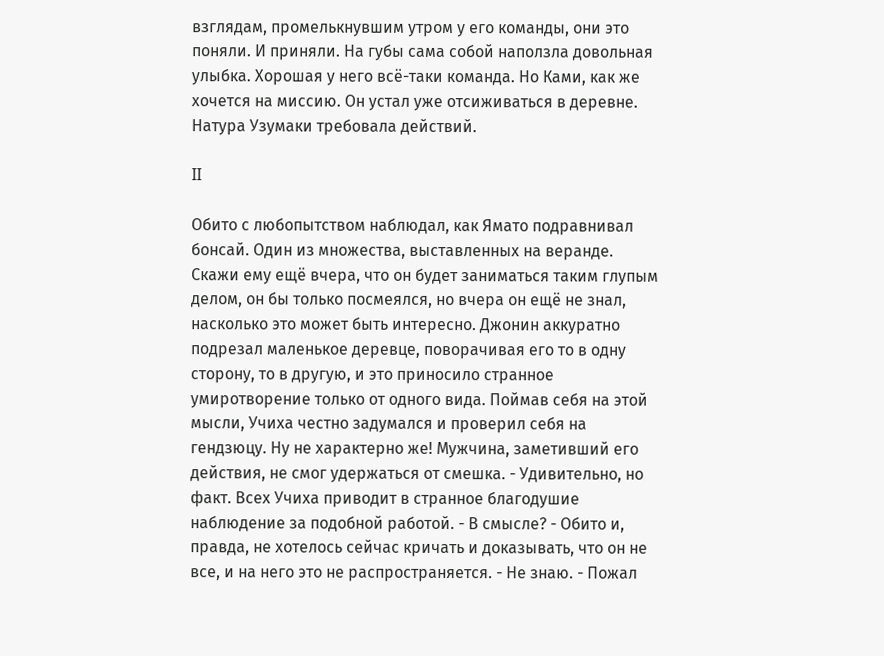взглядам, промелькнувшим утром у его команды, они это поняли. И приняли. На губы сама собой наползла довольная улыбка. Хорошая у него всё-таки команда. Но Ками, как же хочется на миссию. Он устал уже отсиживаться в деревне. Натура Узумаки требовала действий.

II

Обито с любопытством наблюдал, как Ямато подравнивал бонсай. Один из множества, выставленных на веранде. Скажи ему ещё вчера, что он будет заниматься таким глупым делом, он бы только посмеялся, но вчера он ещё не знал, насколько это может быть интересно. Джонин аккуратно подрезал маленькое деревце, поворачивая его то в одну сторону, то в другую, и это приносило странное умиротворение только от одного вида. Поймав себя на этой мысли, Учиха честно задумался и проверил себя на гендзюцу. Ну не характерно же! Мужчина, заметивший его действия, не смог удержаться от смешка. - Удивительно, но факт. Всех Учиха приводит в странное благодушие наблюдение за подобной работой. - В смысле? - Обито и, правда, не хотелось сейчас кричать и доказывать, что он не все, и на него это не распространяется. - Не знаю. - Пожал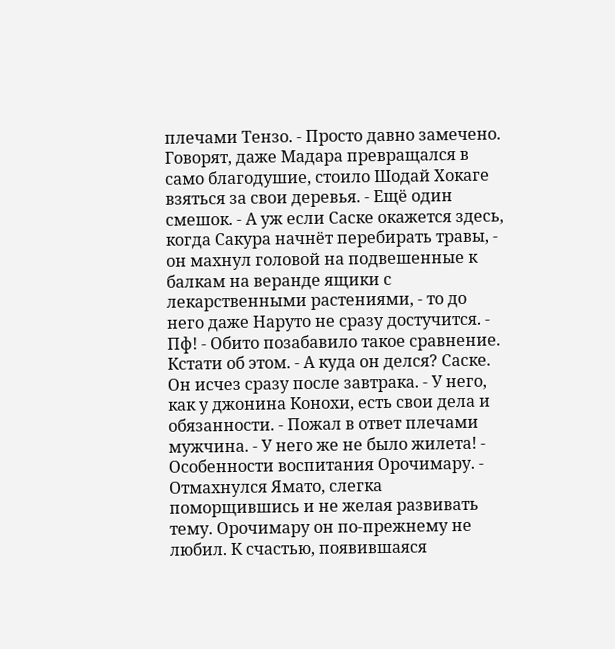плечами Тензо. - Просто давно замечено. Говорят, даже Мадара превращался в само благодушие, стоило Шодай Хокаге взяться за свои деревья. - Ещё один смешок. - А уж если Саске окажется здесь, когда Сакура начнёт перебирать травы, - он махнул головой на подвешенные к балкам на веранде ящики с лекарственными растениями, - то до него даже Наруто не сразу достучится. - Пф! - Обито позабавило такое сравнение. Кстати об этом. - А куда он делся? Саске. Он исчез сразу после завтрака. - У него, как у джонина Конохи, есть свои дела и обязанности. - Пожал в ответ плечами мужчина. - У него же не было жилета! - Особенности воспитания Орочимару. - Отмахнулся Ямато, слегка поморщившись и не желая развивать тему. Орочимару он по-прежнему не любил. К счастью, появившаяся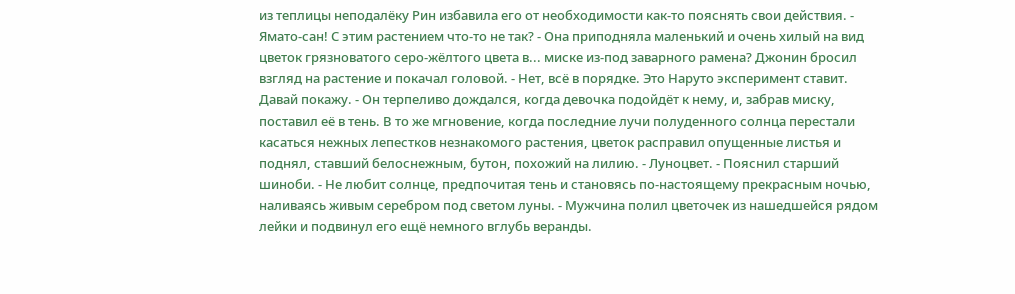из теплицы неподалёку Рин избавила его от необходимости как-то пояснять свои действия. - Ямато-сан! С этим растением что-то не так? - Она приподняла маленький и очень хилый на вид цветок грязноватого серо-жёлтого цвета в... миске из-под заварного рамена? Джонин бросил взгляд на растение и покачал головой. - Нет, всё в порядке. Это Наруто эксперимент ставит. Давай покажу. - Он терпеливо дождался, когда девочка подойдёт к нему, и, забрав миску, поставил её в тень. В то же мгновение, когда последние лучи полуденного солнца перестали касаться нежных лепестков незнакомого растения, цветок расправил опущенные листья и поднял, ставший белоснежным, бутон, похожий на лилию. - Луноцвет. - Пояснил старший шиноби. - Не любит солнце, предпочитая тень и становясь по-настоящему прекрасным ночью, наливаясь живым серебром под светом луны. - Мужчина полил цветочек из нашедшейся рядом лейки и подвинул его ещё немного вглубь веранды.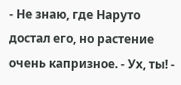- Не знаю, где Наруто достал его, но растение очень капризное. - Ух, ты! -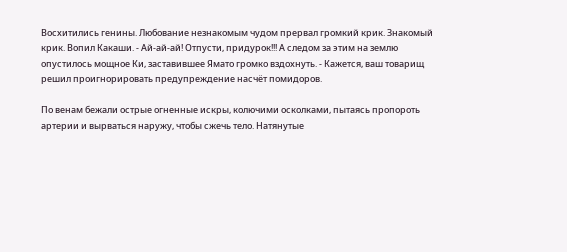Восхитились генины. Любование незнакомым чудом прервал громкий крик. Знакомый крик. Вопил Какаши. - Ай-ай-ай! Отпусти, придурок!!! А следом за этим на землю опустилось мощное Ки, заставившее Ямато громко вздохнуть. - Кажется, ваш товарищ решил проигнорировать предупреждение насчёт помидоров.

По венам бежали острые огненные искры, колючими осколками, пытаясь пропороть артерии и вырваться наружу, чтобы сжечь тело. Натянутые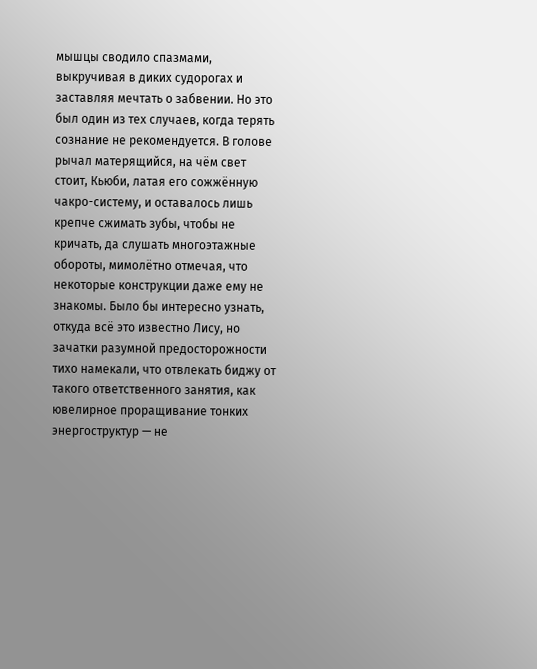мышцы сводило спазмами, выкручивая в диких судорогах и заставляя мечтать о забвении. Но это был один из тех случаев, когда терять сознание не рекомендуется. В голове рычал матерящийся, на чём свет стоит, Кьюби, латая его сожжённую чакро-систему, и оставалось лишь крепче сжимать зубы, чтобы не кричать, да слушать многоэтажные обороты, мимолётно отмечая, что некоторые конструкции даже ему не знакомы. Было бы интересно узнать, откуда всё это известно Лису, но зачатки разумной предосторожности тихо намекали, что отвлекать биджу от такого ответственного занятия, как ювелирное проращивание тонких энергоструктур — не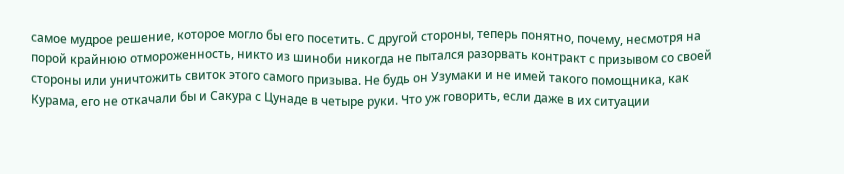самое мудрое решение, которое могло бы его посетить. С другой стороны, теперь понятно, почему, несмотря на порой крайнюю отмороженность, никто из шиноби никогда не пытался разорвать контракт с призывом со своей стороны или уничтожить свиток этого самого призыва. Не будь он Узумаки и не имей такого помощника, как Курама, его не откачали бы и Сакура с Цунаде в четыре руки. Что уж говорить, если даже в их ситуации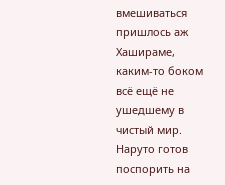вмешиваться пришлось аж Хашираме, каким-то боком всё ещё не ушедшему в чистый мир. Наруто готов поспорить на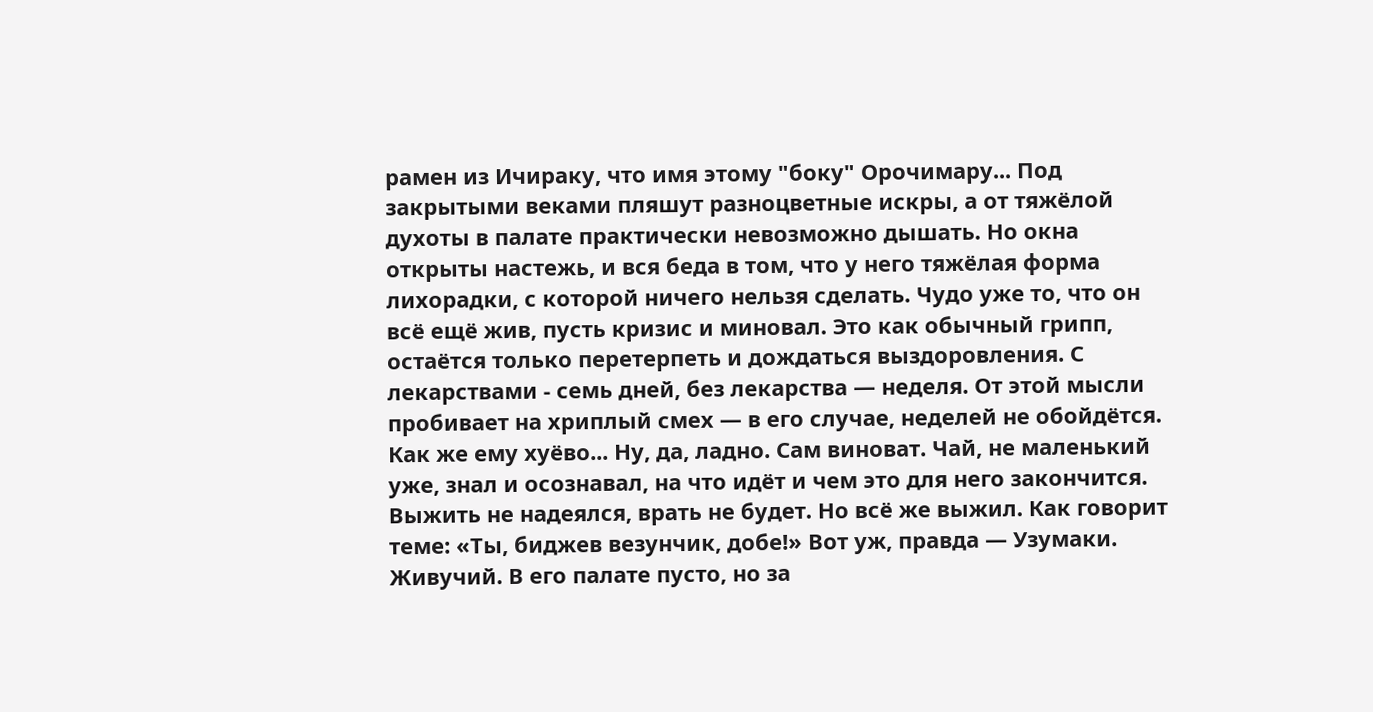рамен из Ичираку, что имя этому "боку" Орочимару... Под закрытыми веками пляшут разноцветные искры, а от тяжёлой духоты в палате практически невозможно дышать. Но окна открыты настежь, и вся беда в том, что у него тяжёлая форма лихорадки, с которой ничего нельзя сделать. Чудо уже то, что он всё ещё жив, пусть кризис и миновал. Это как обычный грипп, остаётся только перетерпеть и дождаться выздоровления. С лекарствами - семь дней, без лекарства — неделя. От этой мысли пробивает на хриплый смех — в его случае, неделей не обойдётся. Как же ему хуёво... Ну, да, ладно. Сам виноват. Чай, не маленький уже, знал и осознавал, на что идёт и чем это для него закончится. Выжить не надеялся, врать не будет. Но всё же выжил. Как говорит теме: «Ты, биджев везунчик, добе!» Вот уж, правда — Узумаки. Живучий. В его палате пусто, но за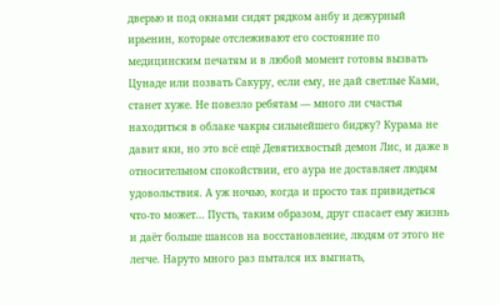дверью и под окнами сидят рядком анбу и дежурный ирьенин, которые отслеживают его состояние по медицинским печатям и в любой момент готовы вызвать Цунаде или позвать Сакуру, если ему, не дай светлые Ками, станет хуже. Не повезло ребятам — много ли счастья находиться в облаке чакры сильнейшего биджу? Курама не давит яки, но это всё ещё Девятихвостый демон Лис, и даже в относительном спокойствии, его аура не доставляет людям удовольствия. А уж ночью, когда и просто так привидеться что-то может... Пусть, таким образом, друг спасает ему жизнь и даёт больше шансов на восстановление, людям от этого не легче. Наруто много раз пытался их выгнать,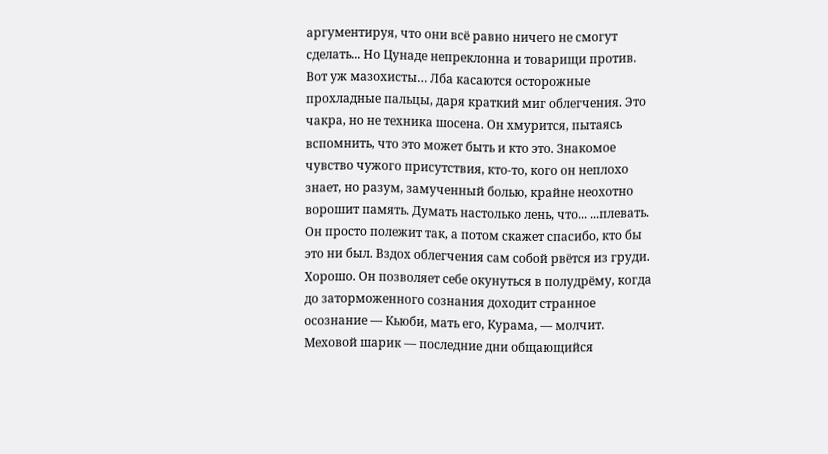аргументируя, что они всё равно ничего не смогут сделать... Но Цунаде непреклонна и товарищи против. Вот уж мазохисты… Лба касаются осторожные прохладные пальцы, даря краткий миг облегчения. Это чакра, но не техника шосена. Он хмурится, пытаясь вспомнить, что это может быть и кто это. Знакомое чувство чужого присутствия, кто-то, кого он неплохо знает, но разум, замученный болью, крайне неохотно ворошит память. Думать настолько лень, что... ...плевать. Он просто полежит так, а потом скажет спасибо, кто бы это ни был. Вздох облегчения сам собой рвётся из груди. Хорошо. Он позволяет себе окунуться в полудрёму, когда до заторможенного сознания доходит странное осознание — Кьюби, мать его, Курама, — молчит. Меховой шарик — последние дни общающийся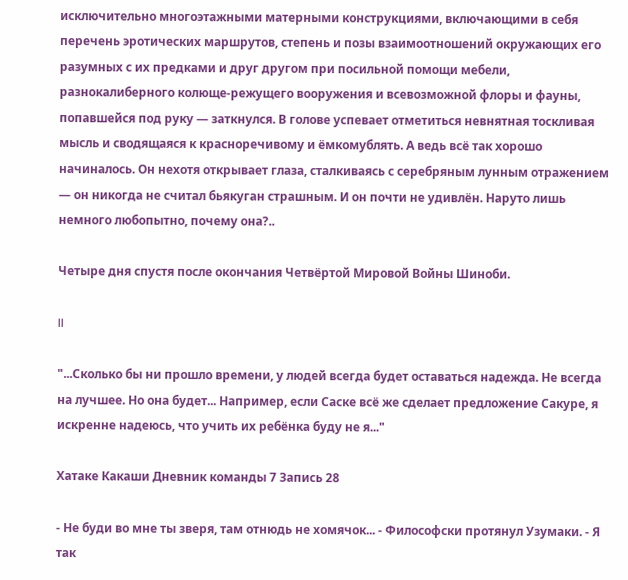исключительно многоэтажными матерными конструкциями, включающими в себя перечень эротических маршрутов, степень и позы взаимоотношений окружающих его разумных с их предками и друг другом при посильной помощи мебели, разнокалиберного колюще-режущего вооружения и всевозможной флоры и фауны, попавшейся под руку — заткнулся. В голове успевает отметиться невнятная тоскливая мысль и сводящаяся к красноречивому и ёмкомублять. А ведь всё так хорошо начиналось. Он нехотя открывает глаза, сталкиваясь с серебряным лунным отражением — он никогда не считал бьякуган страшным. И он почти не удивлён. Наруто лишь немного любопытно, почему она?..

Четыре дня спустя после окончания Четвёртой Мировой Войны Шиноби.

II

"...Сколько бы ни прошло времени, у людей всегда будет оставаться надежда. Не всегда на лучшее. Но она будет... Например, если Саске всё же сделает предложение Сакуре, я искренне надеюсь, что учить их ребёнка буду не я..."

Хатаке Какаши Дневник команды 7 Запись 28

- Не буди во мне ты зверя, там отнюдь не хомячок... - Философски протянул Узумаки. - Я так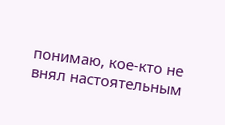понимаю, кое-кто не внял настоятельным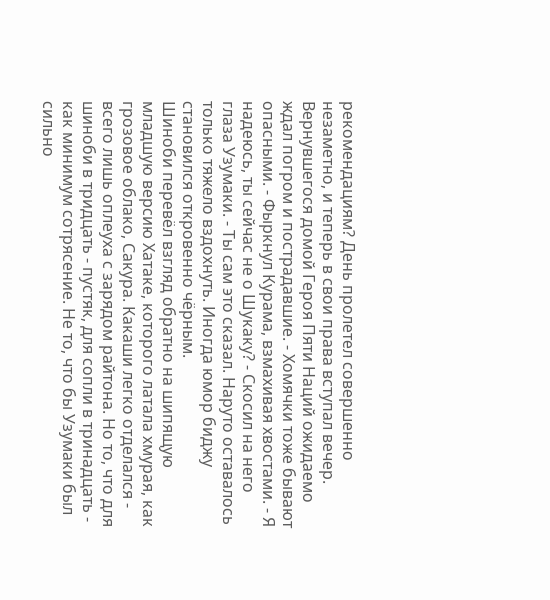рекомендациям? День пролетел совершенно незаметно, и теперь в свои права вступал вечер. Вернувшегося домой Героя Пяти Наций ожидаемо ждал погром и пострадавшие. - Хомячки тоже бывают опасными. - Фыркнул Курама, взмахивая хвостами. - Я надеюсь, ты сейчас не о Шукаку? - Скосил на него глаза Узумаки. - Ты сам это сказал. Наруто оставалось только тяжело вздохнуть. Иногда юмор биджу становился откровенно чёрным.
Шиноби перевёл взгляд обратно на шипящую младшую версию Хатаке, которого латала хмурая, как грозовое облако, Сакура. Какаши легко отделался - всего лишь оплеуха с зарядом райтона. Но то, что для шиноби в тридцать - пустяк, для сопли в тринадцать - как минимум сотрясение. Не то, что бы Узумаки был сильно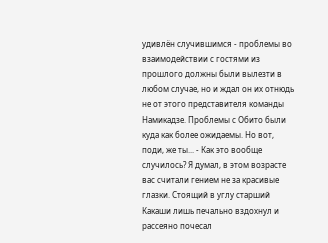удивлён случившимся - проблемы во взаимодействии с гостями из прошлого должны были вылезти в любом случае, но и ждал он их отнюдь не от этого представителя команды Намикадзе. Проблемы с Обито были куда как более ожидаемы. Но вот, поди, же ты... - Как это вообще случилось? Я думал, в этом возрасте вас считали гением не за красивые глазки. Стоящий в углу старший Какаши лишь печально вздохнул и рассеяно почесал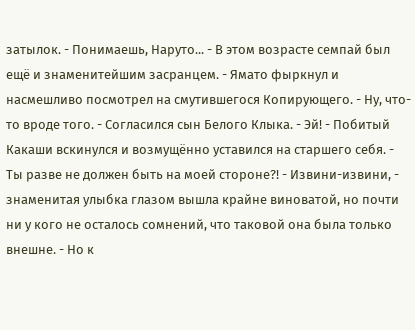затылок. - Понимаешь, Наруто... - В этом возрасте семпай был ещё и знаменитейшим засранцем. - Ямато фыркнул и насмешливо посмотрел на смутившегося Копирующего. - Ну, что-то вроде того. - Согласился сын Белого Клыка. - Эй! - Побитый Какаши вскинулся и возмущённо уставился на старшего себя. - Ты разве не должен быть на моей стороне?! - Извини-извини, - знаменитая улыбка глазом вышла крайне виноватой, но почти ни у кого не осталось сомнений, что таковой она была только внешне. - Но к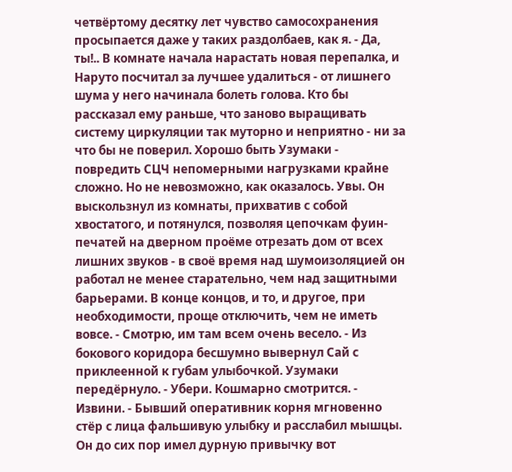четвёртому десятку лет чувство самосохранения просыпается даже у таких раздолбаев, как я. - Да, ты!.. В комнате начала нарастать новая перепалка, и Наруто посчитал за лучшее удалиться - от лишнего шума у него начинала болеть голова. Кто бы рассказал ему раньше, что заново выращивать систему циркуляции так муторно и неприятно - ни за что бы не поверил. Хорошо быть Узумаки - повредить СЦЧ непомерными нагрузками крайне сложно. Но не невозможно, как оказалось. Увы. Он выскользнул из комнаты, прихватив с собой хвостатого, и потянулся, позволяя цепочкам фуин-печатей на дверном проёме отрезать дом от всех лишних звуков - в своё время над шумоизоляцией он работал не менее старательно, чем над защитными барьерами. В конце концов, и то, и другое, при необходимости, проще отключить, чем не иметь вовсе. - Смотрю, им там всем очень весело. - Из бокового коридора бесшумно вывернул Сай с приклеенной к губам улыбочкой. Узумаки передёрнуло. - Убери. Кошмарно смотрится. - Извини. - Бывший оперативник корня мгновенно стёр с лица фальшивую улыбку и расслабил мышцы. Он до сих пор имел дурную привычку вот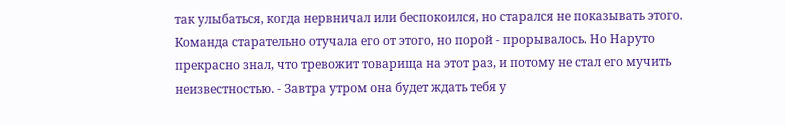так улыбаться, когда нервничал или беспокоился, но старался не показывать этого. Команда старательно отучала его от этого, но порой - прорывалось. Но Наруто прекрасно знал, что тревожит товарища на этот раз, и потому не стал его мучить неизвестностью. - Завтра утром она будет ждать тебя у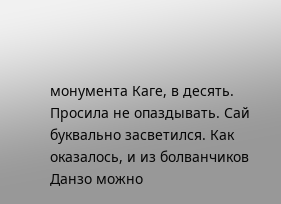монумента Каге, в десять. Просила не опаздывать. Сай буквально засветился. Как оказалось, и из болванчиков Данзо можно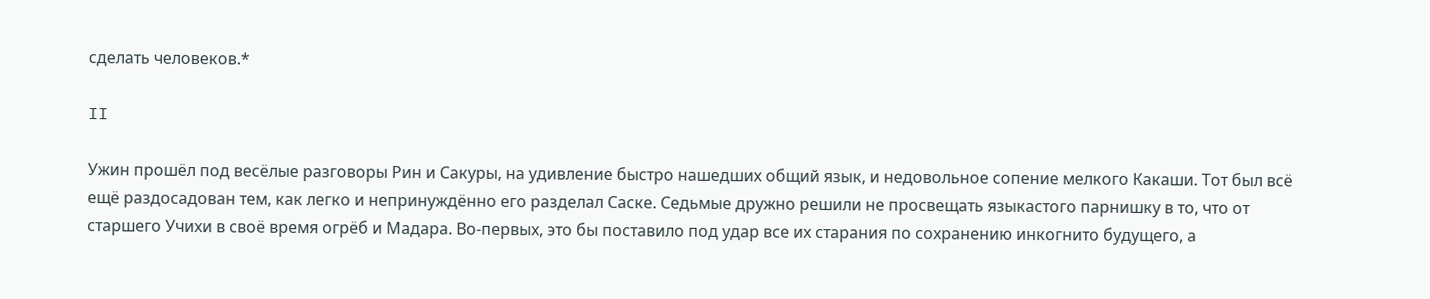сделать человеков.*

II

Ужин прошёл под весёлые разговоры Рин и Сакуры, на удивление быстро нашедших общий язык, и недовольное сопение мелкого Какаши. Тот был всё ещё раздосадован тем, как легко и непринуждённо его разделал Саске. Седьмые дружно решили не просвещать языкастого парнишку в то, что от старшего Учихи в своё время огрёб и Мадара. Во-первых, это бы поставило под удар все их старания по сохранению инкогнито будущего, а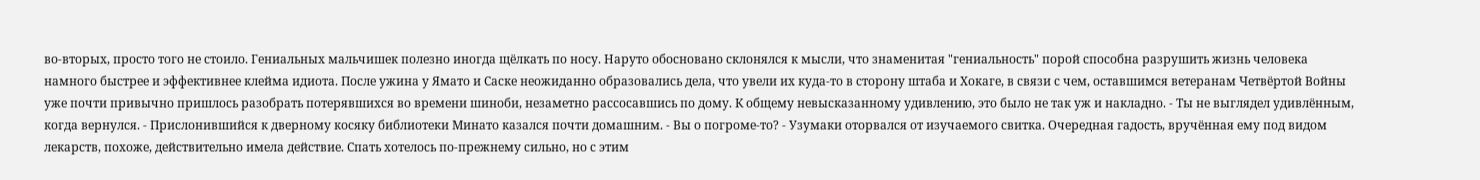во-вторых, просто того не стоило. Гениальных мальчишек полезно иногда щёлкать по носу. Наруто обосновано склонялся к мысли, что знаменитая "гениальность" порой способна разрушить жизнь человека намного быстрее и эффективнее клейма идиота. После ужина у Ямато и Саске неожиданно образовались дела, что увели их куда-то в сторону штаба и Хокаге, в связи с чем, оставшимся ветеранам Четвёртой Войны уже почти привычно пришлось разобрать потерявшихся во времени шиноби, незаметно рассосавшись по дому. К общему невысказанному удивлению, это было не так уж и накладно. - Ты не выглядел удивлённым, когда вернулся. - Прислонившийся к дверному косяку библиотеки Минато казался почти домашним. - Вы о погроме-то? - Узумаки оторвался от изучаемого свитка. Очередная гадость, вручённая ему под видом лекарств, похоже, действительно имела действие. Спать хотелось по-прежнему сильно, но с этим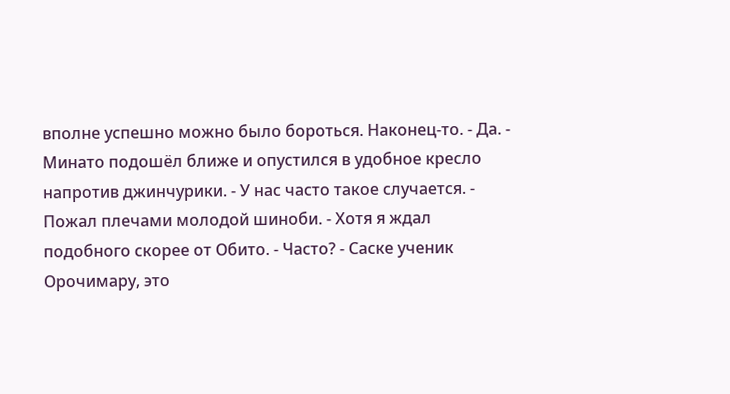вполне успешно можно было бороться. Наконец-то. - Да. - Минато подошёл ближе и опустился в удобное кресло напротив джинчурики. - У нас часто такое случается. - Пожал плечами молодой шиноби. - Хотя я ждал подобного скорее от Обито. - Часто? - Саске ученик Орочимару, это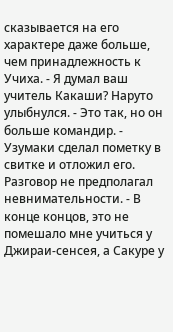сказывается на его характере даже больше, чем принадлежность к Учиха. - Я думал ваш учитель Какаши? Наруто улыбнулся. - Это так, но он больше командир. - Узумаки сделал пометку в свитке и отложил его. Разговор не предполагал невнимательности. - В конце концов, это не помешало мне учиться у Джираи-сенсея, а Сакуре у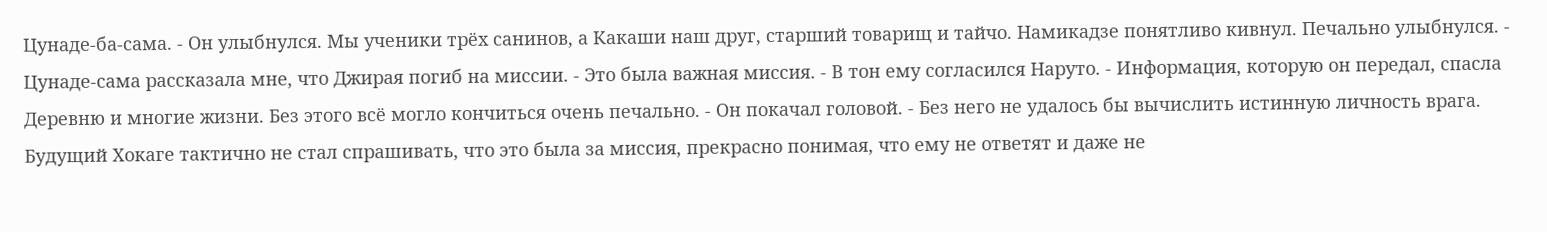Цунаде-ба-сама. - Он улыбнулся. Мы ученики трёх санинов, а Какаши наш друг, старший товарищ и тайчо. Намикадзе понятливо кивнул. Печально улыбнулся. - Цунаде-сама рассказала мне, что Джирая погиб на миссии. - Это была важная миссия. - В тон ему согласился Наруто. - Информация, которую он передал, спасла Деревню и многие жизни. Без этого всё могло кончиться очень печально. - Он покачал головой. - Без него не удалось бы вычислить истинную личность врага. Будущий Хокаге тактично не стал спрашивать, что это была за миссия, прекрасно понимая, что ему не ответят и даже не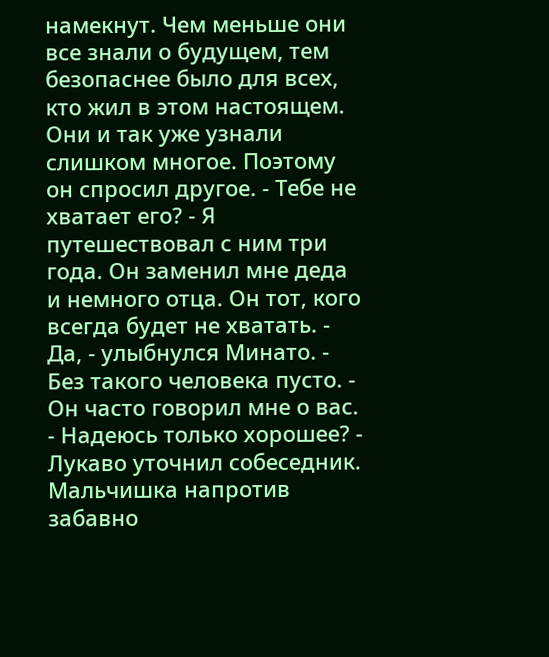намекнут. Чем меньше они все знали о будущем, тем безопаснее было для всех, кто жил в этом настоящем. Они и так уже узнали слишком многое. Поэтому он спросил другое. - Тебе не хватает его? - Я путешествовал с ним три года. Он заменил мне деда и немного отца. Он тот, кого всегда будет не хватать. - Да, - улыбнулся Минато. - Без такого человека пусто. - Он часто говорил мне о вас. - Надеюсь только хорошее? - Лукаво уточнил собеседник. Мальчишка напротив забавно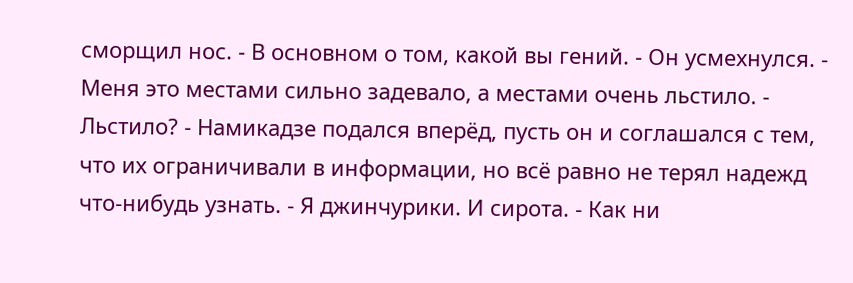сморщил нос. - В основном о том, какой вы гений. - Он усмехнулся. - Меня это местами сильно задевало, а местами очень льстило. - Льстило? - Намикадзе подался вперёд, пусть он и соглашался с тем, что их ограничивали в информации, но всё равно не терял надежд что-нибудь узнать. - Я джинчурики. И сирота. - Как ни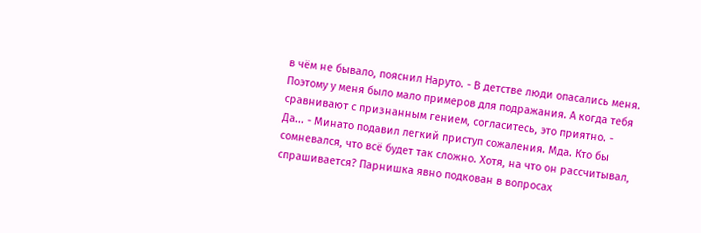в чём не бывало, пояснил Наруто. - В детстве люди опасались меня. Поэтому у меня было мало примеров для подражания. А когда тебя сравнивают с признанным гением, согласитесь, это приятно. - Да... - Минато подавил легкий приступ сожаления. Мда. Кто бы сомневался, что всё будет так сложно. Хотя, на что он рассчитывал, спрашивается? Парнишка явно подкован в вопросах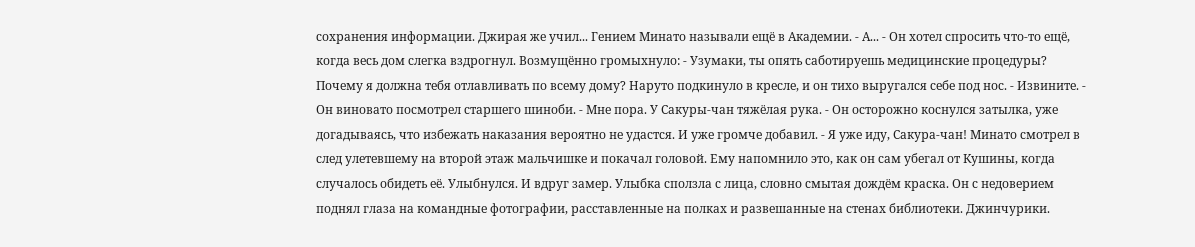сохранения информации. Джирая же учил... Гением Минато называли ещё в Академии. - А... - Он хотел спросить что-то ещё, когда весь дом слегка вздрогнул. Возмущённо громыхнуло: - Узумаки, ты опять саботируешь медицинские процедуры? Почему я должна тебя отлавливать по всему дому? Наруто подкинуло в кресле, и он тихо выругался себе под нос. - Извините. - Он виновато посмотрел старшего шиноби. - Мне пора. У Сакуры-чан тяжёлая рука. - Он осторожно коснулся затылка, уже догадываясь, что избежать наказания вероятно не удастся. И уже громче добавил. - Я уже иду, Сакура-чан! Минато смотрел в след улетевшему на второй этаж мальчишке и покачал головой. Ему напомнило это, как он сам убегал от Кушины, когда случалось обидеть её. Улыбнулся. И вдруг замер. Улыбка сползла с лица, словно смытая дождём краска. Он с недоверием поднял глаза на командные фотографии, расставленные на полках и развешанные на стенах библиотеки. Джинчурики.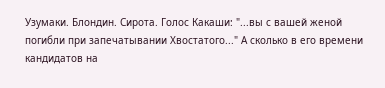Узумаки. Блондин. Сирота. Голос Какаши: "...вы с вашей женой погибли при запечатывании Хвостатого..." А сколько в его времени кандидатов на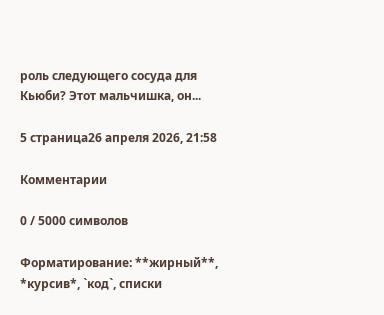роль следующего сосуда для Кьюби? Этот мальчишка, он...

5 страница26 апреля 2026, 21:58

Комментарии

0 / 5000 символов

Форматирование: **жирный**, *курсив*, `код`, списки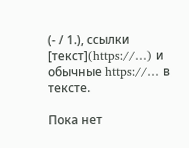(- / 1.), ссылки [текст](https://…) и обычные https://… в тексте.

Пока нет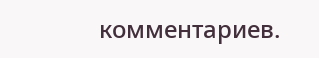комментариев.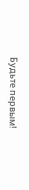Будьте первым!